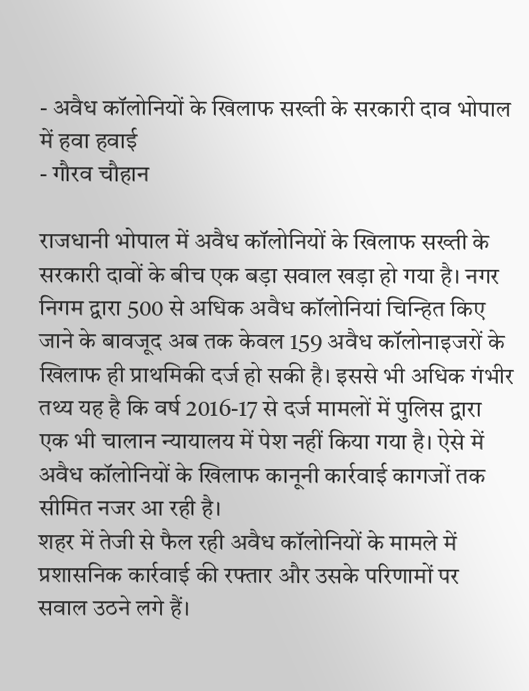- अवैध कॉलोनियों के खिलाफ सख्ती के सरकारी दाव भोपाल में हवा हवाई
- गौरव चौहान

राजधानी भोपाल में अवैध कॉलोनियों के खिलाफ सख्ती के सरकारी दावों के बीच एक बड़ा सवाल खड़ा हो गया है। नगर निगम द्वारा 500 से अधिक अवैध कॉलोनियां चिन्हित किए जाने के बावजूद अब तक केवल 159 अवैध कॉलोनाइजरों के खिलाफ ही प्राथमिकी दर्ज हो सकी है। इससे भी अधिक गंभीर तथ्य यह है कि वर्ष 2016-17 से दर्ज मामलों में पुलिस द्वारा एक भी चालान न्यायालय में पेश नहीं किया गया है। ऐसे में अवैध कॉलोनियों के खिलाफ कानूनी कार्रवाई कागजों तक सीमित नजर आ रही है।
शहर में तेजी से फैल रही अवैध कॉलोनियों के मामले में प्रशासनिक कार्रवाई की रफ्तार और उसके परिणामों पर सवाल उठने लगे हैं।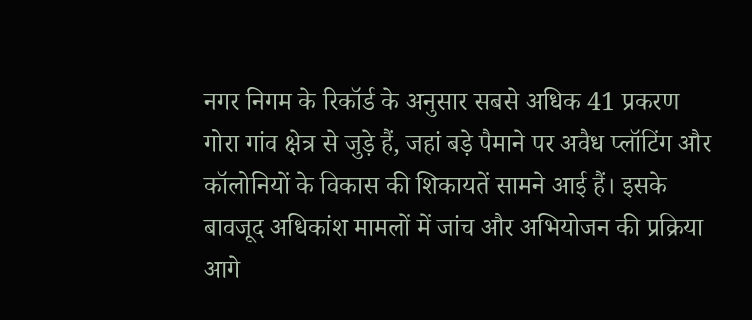नगर निगम के रिकॉर्ड के अनुसार सबसे अधिक 41 प्रकरण गोरा गांव क्षेत्र से जुड़े हैं, जहां बड़े पैमाने पर अवैध प्लॉटिंग और कॉलोनियों के विकास की शिकायतें सामने आई हैं। इसके बावजूद अधिकांश मामलों में जांच और अभियोजन की प्रक्रिया आगे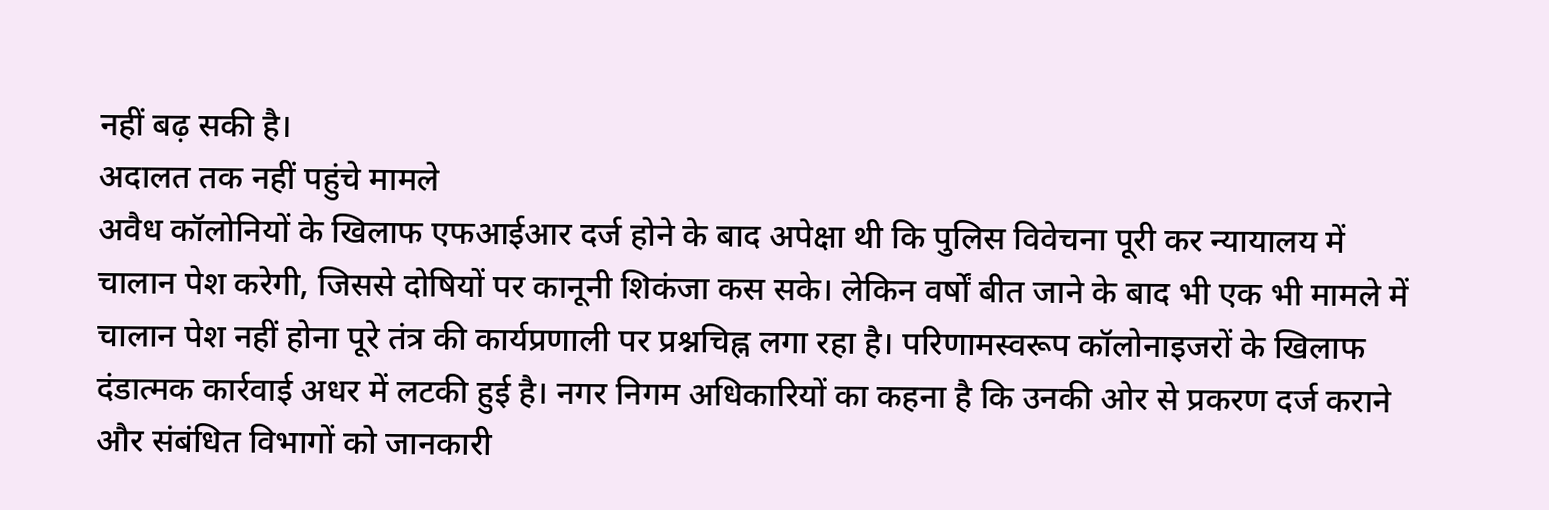नहीं बढ़ सकी है।
अदालत तक नहीं पहुंचे मामले
अवैध कॉलोनियों के खिलाफ एफआईआर दर्ज होने के बाद अपेक्षा थी कि पुलिस विवेचना पूरी कर न्यायालय में चालान पेश करेगी, जिससे दोषियों पर कानूनी शिकंजा कस सके। लेकिन वर्षों बीत जाने के बाद भी एक भी मामले में चालान पेश नहीं होना पूरे तंत्र की कार्यप्रणाली पर प्रश्नचिह्न लगा रहा है। परिणामस्वरूप कॉलोनाइजरों के खिलाफ दंडात्मक कार्रवाई अधर में लटकी हुई है। नगर निगम अधिकारियों का कहना है कि उनकी ओर से प्रकरण दर्ज कराने और संबंधित विभागों को जानकारी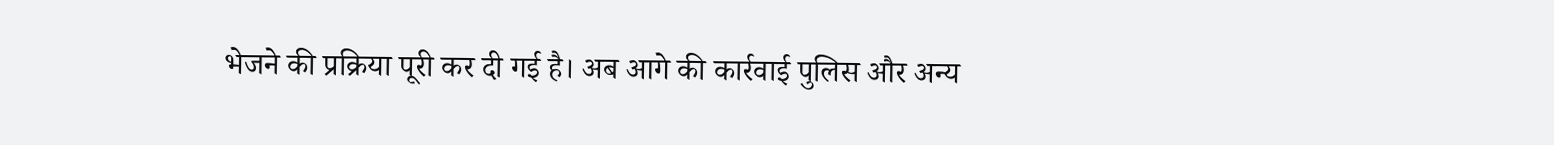भेजने की प्रक्रिया पूरी कर दी गई है। अब आगे की कार्रवाई पुलिस और अन्य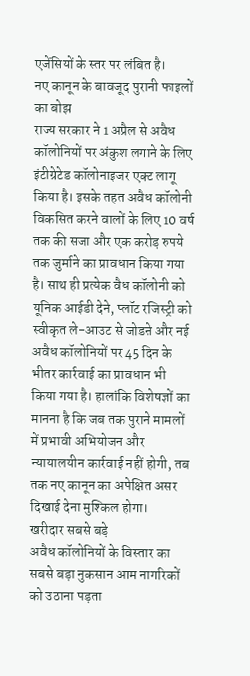एजेंसियों के स्तर पर लंबित है।
नए कानून के बावजूद पुरानी फाइलों का बोझ
राज्य सरकार ने 1 अप्रैल से अवैध कॉलोनियों पर अंकुश लगाने के लिए इंटीग्रेटेड कॉलोनाइजर एक्ट लागू किया है। इसके तहत अवैध कॉलोनी विकसित करने वालों के लिए 10 वर्ष तक की सजा और एक करोड़ रुपये तक जुर्माने का प्रावधान किया गया है। साथ ही प्रत्येक वैध कॉलोनी को यूनिक आईडी देने, प्लॉट रजिस्ट्री को स्वीकृत ले-आउट से जोडऩे और नई अवैध कॉलोनियों पर 45 दिन के भीतर कार्रवाई का प्रावधान भी किया गया है। हालांकि विशेषज्ञों का मानना है कि जब तक पुराने मामलों में प्रभावी अभियोजन और न्यायालयीन कार्रवाई नहीं होगी, तब तक नए कानून का अपेक्षित असर दिखाई देना मुश्किल होगा।
खरीदार सबसे बड़े
अवैध कॉलोनियों के विस्तार का सबसे बड़ा नुकसान आम नागरिकों को उठाना पड़ता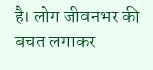है। लोग जीवनभर की बचत लगाकर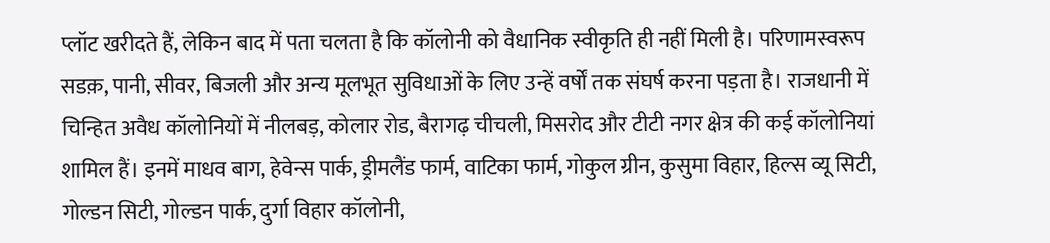प्लॉट खरीदते हैं, लेकिन बाद में पता चलता है कि कॉलोनी को वैधानिक स्वीकृति ही नहीं मिली है। परिणामस्वरूप सडक़, पानी, सीवर, बिजली और अन्य मूलभूत सुविधाओं के लिए उन्हें वर्षों तक संघर्ष करना पड़ता है। राजधानी में चिन्हित अवैध कॉलोनियों में नीलबड़, कोलार रोड, बैरागढ़ चीचली, मिसरोद और टीटी नगर क्षेत्र की कई कॉलोनियां शामिल हैं। इनमें माधव बाग, हेवेन्स पार्क, ड्रीमलैंड फार्म, वाटिका फार्म, गोकुल ग्रीन, कुसुमा विहार, हिल्स व्यू सिटी, गोल्डन सिटी, गोल्डन पार्क, दुर्गा विहार कॉलोनी,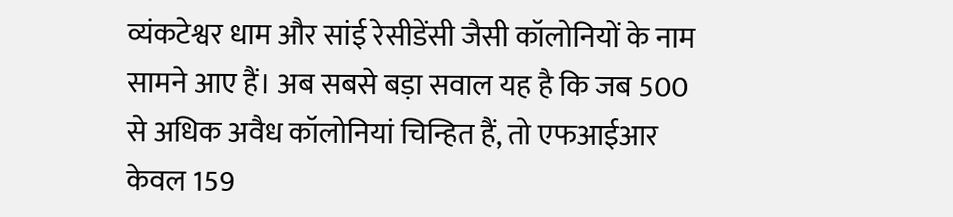व्यंकटेश्वर धाम और सांई रेसीडेंसी जैसी कॉलोनियों के नाम सामने आए हैं। अब सबसे बड़ा सवाल यह है कि जब 500 से अधिक अवैध कॉलोनियां चिन्हित हैं, तो एफआईआर केवल 159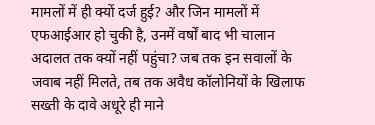मामलों में ही क्यों दर्ज हुई? और जिन मामलों में एफआईआर हो चुकी है, उनमें वर्षों बाद भी चालान अदालत तक क्यों नहीं पहुंचा? जब तक इन सवालों के जवाब नहीं मिलते, तब तक अवैध कॉलोनियों के खिलाफ सख्ती के दावे अधूरे ही माने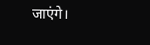जाएंगे।